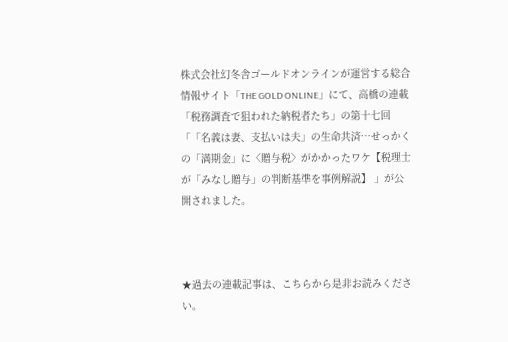株式会社幻冬舎ゴールドオンラインが運営する総合情報サイト「THE GOLD ONLINE」にて、高橋の連載「税務調査で狙われた納税者たち」の第十七回「「名義は妻、支払いは夫」の生命共済…せっかくの「満期金」に〈贈与税〉がかかったワケ【税理士が「みなし贈与」の判断基準を事例解説】 」が公開されました。



★過去の連載記事は、こちらから是非お読みください。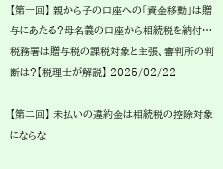【第一回】 親から子の口座への「資金移動」は贈与にあたる?母名義の口座から相続税を納付…税務署は贈与税の課税対象と主張、審判所の判断は?【税理士が解説】 2025/02/22

【第二回】 未払いの違約金は相続税の控除対象にならな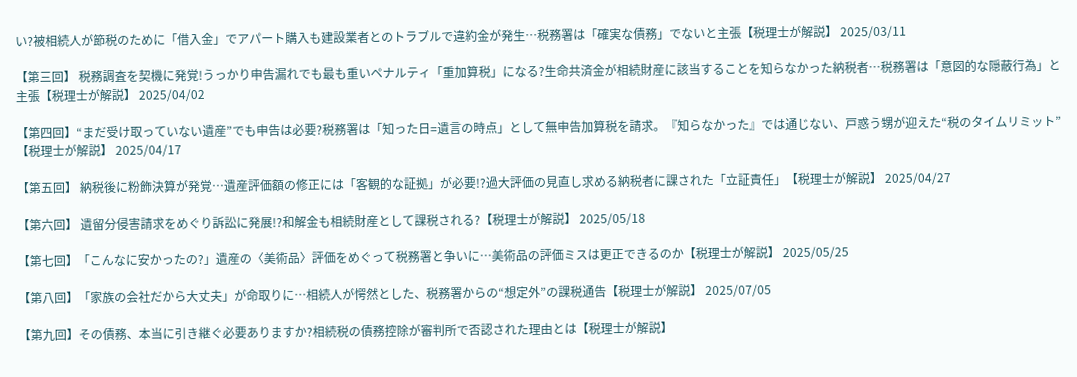い?被相続人が節税のために「借入金」でアパート購入も建設業者とのトラブルで違約金が発生…税務署は「確実な債務」でないと主張【税理士が解説】 2025/03/11

【第三回】 税務調査を契機に発覚!うっかり申告漏れでも最も重いペナルティ「重加算税」になる?生命共済金が相続財産に該当することを知らなかった納税者…税務署は「意図的な隠蔽行為」と主張【税理士が解説】 2025/04/02

【第四回】“まだ受け取っていない遺産”でも申告は必要?税務署は「知った日=遺言の時点」として無申告加算税を請求。『知らなかった』では通じない、戸惑う甥が迎えた“税のタイムリミット”【税理士が解説】 2025/04/17

【第五回】 納税後に粉飾決算が発覚…遺産評価額の修正には「客観的な証拠」が必要!?過大評価の見直し求める納税者に課された「立証責任」【税理士が解説】 2025/04/27

【第六回】 遺留分侵害請求をめぐり訴訟に発展!?和解金も相続財産として課税される?【税理士が解説】 2025/05/18

【第七回】「こんなに安かったの?」遺産の〈美術品〉評価をめぐって税務署と争いに…美術品の評価ミスは更正できるのか【税理士が解説】 2025/05/25

【第八回】「家族の会社だから大丈夫」が命取りに…相続人が愕然とした、税務署からの“想定外”の課税通告【税理士が解説】 2025/07/05

【第九回】その債務、本当に引き継ぐ必要ありますか?相続税の債務控除が審判所で否認された理由とは【税理士が解説】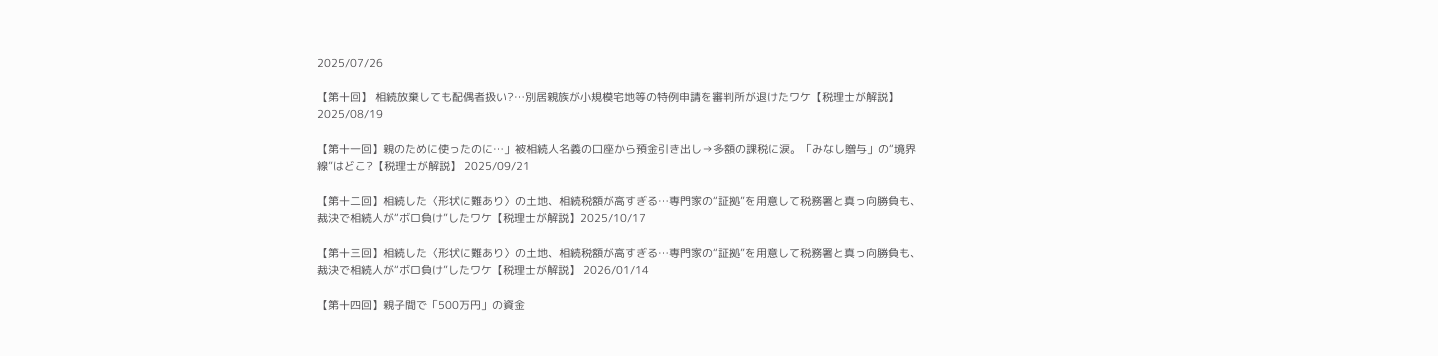2025/07/26

【第十回】 相続放棄しても配偶者扱い?…別居親族が小規模宅地等の特例申請を審判所が退けたワケ【税理士が解説】 2025/08/19

【第十一回】親のために使ったのに…」被相続人名義の口座から預金引き出し→多額の課税に涙。「みなし贈与」の“境界線”はどこ?【税理士が解説】 2025/09/21

【第十二回】相続した〈形状に難あり〉の土地、相続税額が高すぎる…専門家の“証拠”を用意して税務署と真っ向勝負も、裁決で相続人が“ボロ負け”したワケ【税理士が解説】2025/10/17

【第十三回】相続した〈形状に難あり〉の土地、相続税額が高すぎる…専門家の“証拠”を用意して税務署と真っ向勝負も、裁決で相続人が“ボロ負け”したワケ【税理士が解説】 2026/01/14

【第十四回】親子間で「500万円」の資金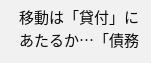移動は「貸付」にあたるか…「債務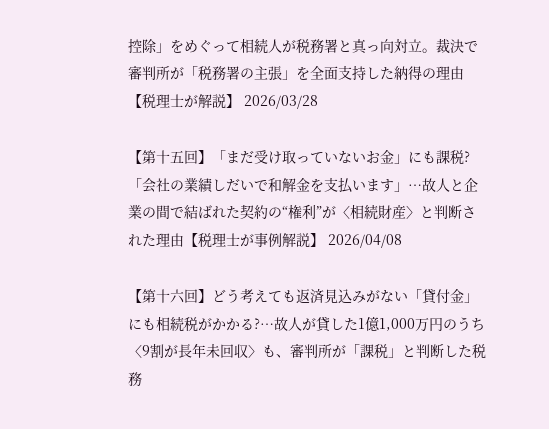控除」をめぐって相続人が税務署と真っ向対立。裁決で審判所が「税務署の主張」を全面支持した納得の理由【税理士が解説】 2026/03/28

【第十五回】「まだ受け取っていないお金」にも課税?「会社の業績しだいで和解金を支払います」…故人と企業の間で結ばれた契約の“権利”が〈相続財産〉と判断された理由【税理士が事例解説】 2026/04/08

【第十六回】どう考えても返済見込みがない「貸付金」にも相続税がかかる?…故人が貸した1億1,000万円のうち〈9割が長年未回収〉も、審判所が「課税」と判断した税務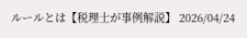ルールとは【税理士が事例解説】 2026/04/24